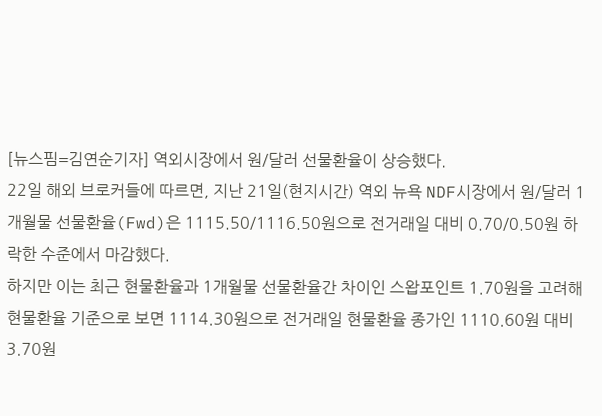[뉴스핌=김연순기자] 역외시장에서 원/달러 선물환율이 상승했다.
22일 해외 브로커들에 따르면, 지난 21일(현지시간) 역외 뉴욕 NDF시장에서 원/달러 1개월물 선물환율(Fwd)은 1115.50/1116.50원으로 전거래일 대비 0.70/0.50원 하락한 수준에서 마감했다.
하지만 이는 최근 현물환율과 1개월물 선물환율간 차이인 스왑포인트 1.70원을 고려해 현물환율 기준으로 보면 1114.30원으로 전거래일 현물환율 종가인 1110.60원 대비 3.70원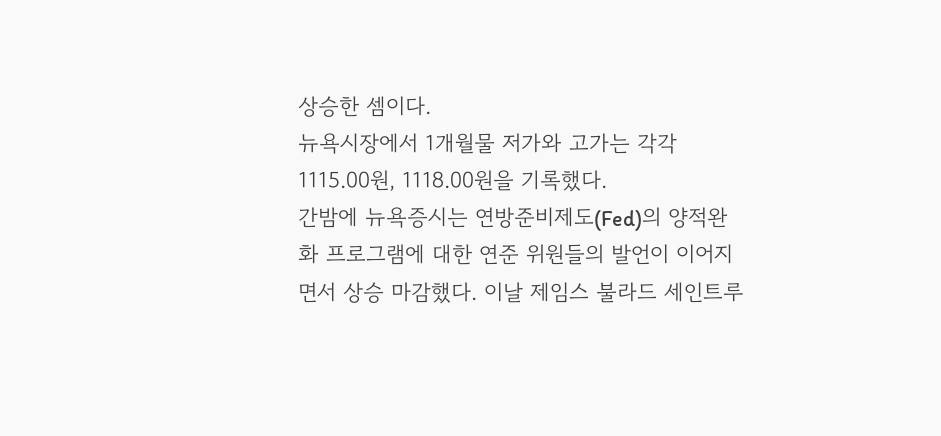상승한 셈이다.
뉴욕시장에서 1개월물 저가와 고가는 각각 1115.00원, 1118.00원을 기록했다.
간밤에 뉴욕증시는 연방준비제도(Fed)의 양적완화 프로그램에 대한 연준 위원들의 발언이 이어지면서 상승 마감했다. 이날 제임스 불라드 세인트루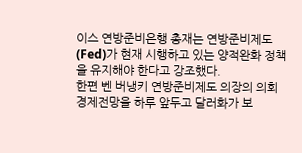이스 연방준비은행 총재는 연방준비제도(Fed)가 현재 시행하고 있는 양적완화 정책을 유지해야 한다고 강조했다.
한편 벤 버냉키 연방준비제도 의장의 의회 경제전망을 하루 앞두고 달러화가 보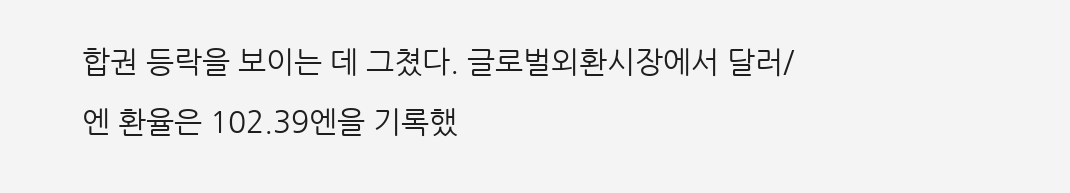합권 등락을 보이는 데 그쳤다. 글로벌외환시장에서 달러/엔 환율은 102.39엔을 기록했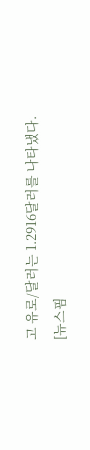고 유로/달러는 1.2916달러를 나타냈다.
[뉴스핌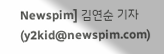Newspim] 김연순 기자 (y2kid@newspim.com)